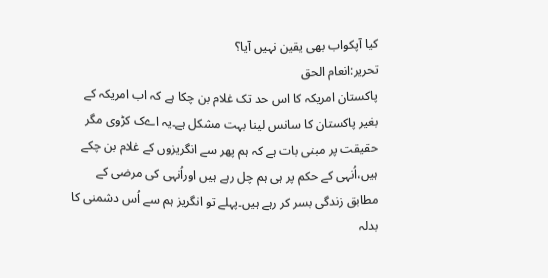کیا آپکواب بھی یقین نہیں آیا؟
تحریر:انعام الحق
پاکستان امریکہ کا اس حد تک غلام بن چکا ہے کہ اب امریکہ کے بغیر پاکستان کا سانس لینا بہت مشکل ہے۔یہ اےک کڑوی مگر حقیقت پر مبنی بات ہے کہ ہم پھر سے انگریزوں کے غلام بن چکے ہیں،اُنہی کے حکم پر ہی ہم چل رہے ہیں اوراُنہی کی مرضی کے مطابق زندگی بسر کر رہے ہیں۔پہلے تو انگریز ہم سے اُس دشمنی کا بدلہ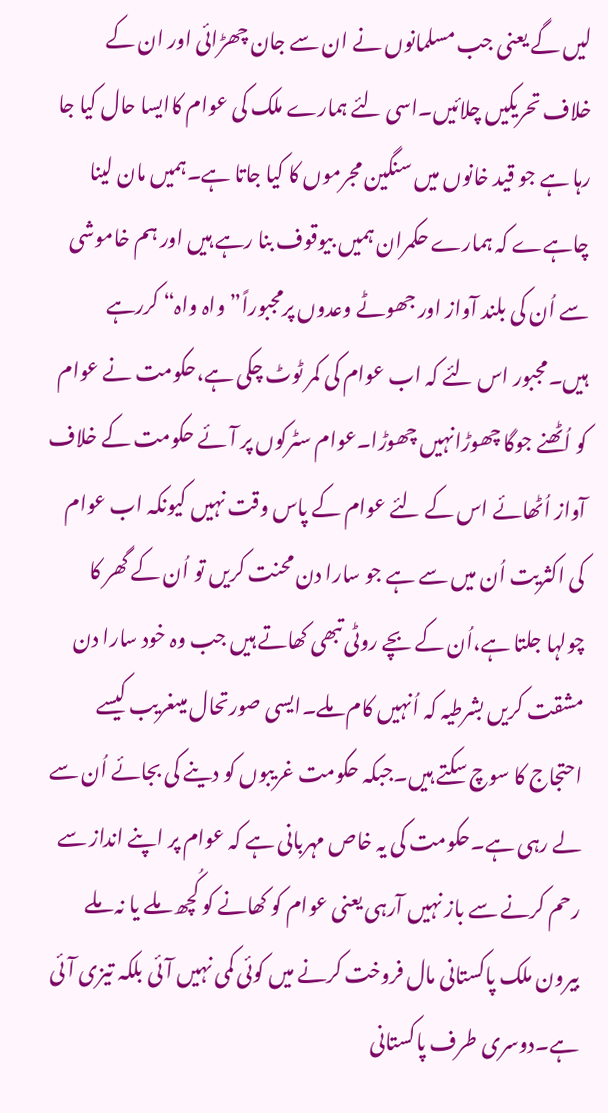لیں گے یعنی جب مسلمانوں نے ان سے جان چھڑائی اور ان کے خلاف تحریکیں چلائیں۔اسی لئے ہمارے ملک کی عوام کاایسا حال کیا جا رہا ہے جو قید خانوں میں سنگین مجرموں کا کیا جاتا ہے۔ہمیں مان لینا چاہےے کہ ہمارے حکمران ہمیں بیوقوف بنا رہے ہیں اور ہم خاموشی سے اُن کی بلند آواز اور جھوٹے وعدوں پرمجبوراً” واہ واہ“ کررہے ہیں۔مجبور اس لئے کہ اب عوام کی کمر ٹوٹ چکی ہے،حکومت نے عوام کو اُٹھنے جوگا چھوڑانہیں چھوڑا۔عوام سٹرکوں پر آئے حکومت کے خلاف آواز اُٹھائے اس کے لئے عوام کے پاس وقت نہیں کیونکہ اب عوام کی اکثریت اُن میں سے ہے جو سارا دن محنت کریں تو اُن کے گھر کا چولہا جلتا ہے،اُن کے بچے روٹی تبھی کھاتے ہیں جب وہ خود سارا دن مشقت کریں بشرطیہ کہ اُنہیں کام ملے۔ایسی صورتحال میںغریب کیسے احتجاج کا سوچ سکتے ہیں۔جبکہ حکومت غریبوں کو دینے کی بجائے اُن سے لے رہی ہے۔حکومت کی یہ خاص مہربانی ہے کہ عوام پر اپنے انداز سے رحم کرنے سے باز نہیں آرہی یعنی عوام کو کھانے کو کُچھ ملے یا نہ ملے بیرون ملک پاکستانی مال فروخت کرنے میں کوئی کمی نہیں آئی بلکہ تیزی آئی ہے۔دوسری طرف پاکستانی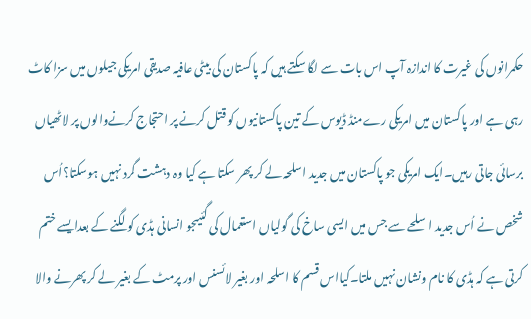حکمرانوں کی غیرت کا اندازہ آپ اس بات سے لگا سکتے ہیں کہ پاکستان کی بیٹی عافیہ صدیقی امریکی جیلوں میں سزا کاٹ رہی ہے اور پاکستان میں امریکی رےمنڈ ڈیوس کے تین پاکستانیوں کو قتل کرنے پر احتجاج کرنےوالوں پر لاٹھیاں برسائی جاتی رہیں۔ایک امریکی جو پاکستان میں جدید اسلحہ لے کر پھر سکتا ہے کیا وہ دہشت گرد نہیں ہوسکتا؟اُس شخص نے اُس جدید اسلحے سے جس میں ایسی ساخ کی گولیاں استعمال کی گئیںجو انسانی ہڈی کو لگنے کے بعدایسے ختم کرتی ہے کہ ہڈی کا نام ونشان نہیں ملتا۔کیااس قسم کا اسلحہ اور بغیر لائسنس اور پرمٹ کے بغیر لے کر پھرنے والا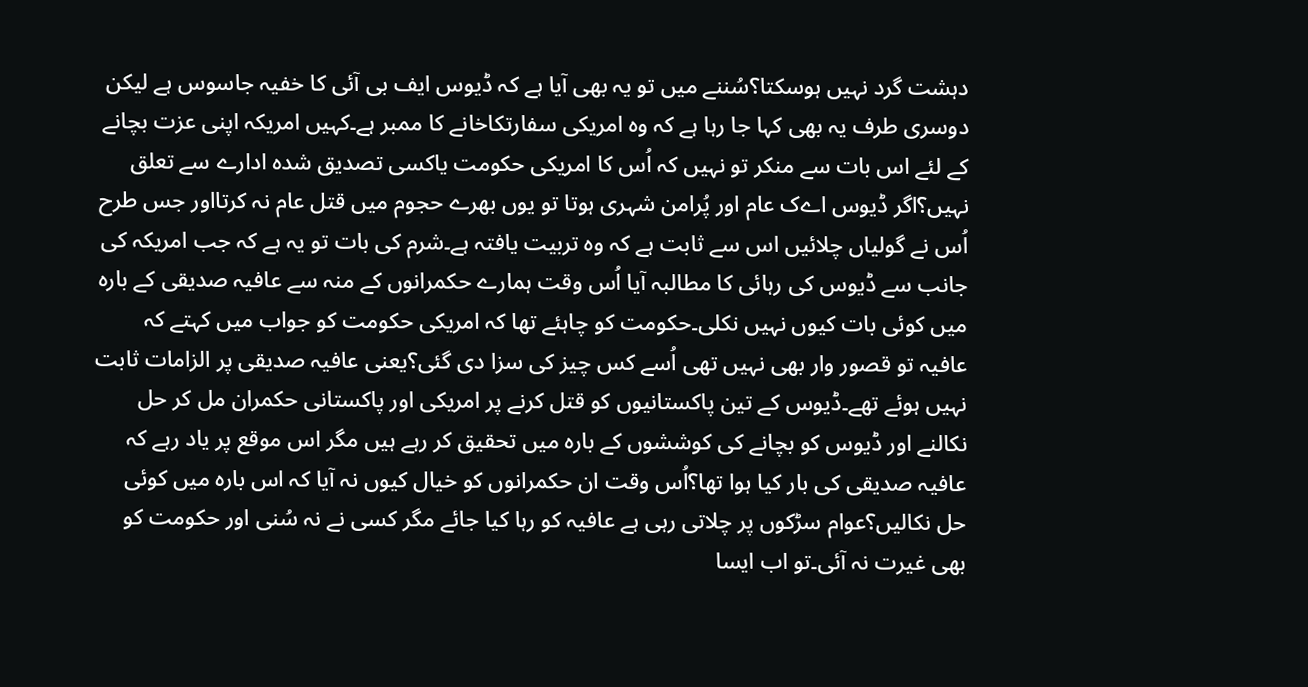دہشت گرد نہیں ہوسکتا؟سُننے میں تو یہ بھی آیا ہے کہ ڈیوس ایف بی آئی کا خفیہ جاسوس ہے لیکن دوسری طرف یہ بھی کہا جا رہا ہے کہ وہ امریکی سفارتکاخانے کا ممبر ہے۔کہیں امریکہ اپنی عزت بچانے کے لئے اس بات سے منکر تو نہیں کہ اُس کا امریکی حکومت یاکسی تصدیق شدہ ادارے سے تعلق نہیں؟اگر ڈیوس اےک عام اور پُرامن شہری ہوتا تو یوں بھرے حجوم میں قتل عام نہ کرتااور جس طرح اُس نے گولیاں چلائیں اس سے ثابت ہے کہ وہ تربیت یافتہ ہے۔شرم کی بات تو یہ ہے کہ جب امریکہ کی جانب سے ڈیوس کی رہائی کا مطالبہ آیا اُس وقت ہمارے حکمرانوں کے منہ سے عافیہ صدیقی کے بارہ میں کوئی بات کیوں نہیں نکلی۔حکومت کو چاہئے تھا کہ امریکی حکومت کو جواب میں کہتے کہ عافیہ تو قصور وار بھی نہیں تھی اُسے کس چیز کی سزا دی گئی؟یعنی عافیہ صدیقی پر الزامات ثابت نہیں ہوئے تھے۔ڈیوس کے تین پاکستانیوں کو قتل کرنے پر امریکی اور پاکستانی حکمران مل کر حل نکالنے اور ڈیوس کو بچانے کی کوششوں کے بارہ میں تحقیق کر رہے ہیں مگر اس موقع پر یاد رہے کہ عافیہ صدیقی کی بار کیا ہوا تھا؟اُس وقت ان حکمرانوں کو خیال کیوں نہ آیا کہ اس بارہ میں کوئی حل نکالیں؟عوام سڑکوں پر چلاتی رہی ہے عافیہ کو رہا کیا جائے مگر کسی نے نہ سُنی اور حکومت کو بھی غیرت نہ آئی۔تو اب ایسا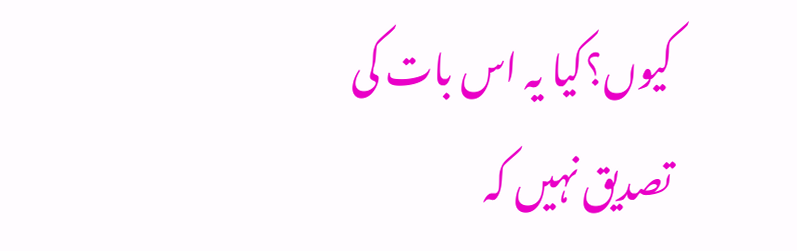کیوں؟کیا یہ اس بات کی تصدیق نہیں کہ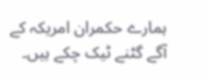ہمارے حکمران امریکہ کے آگے گٹنے ٹیک چکے ہیں۔